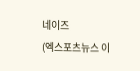네이즈
(엑스포츠뉴스 이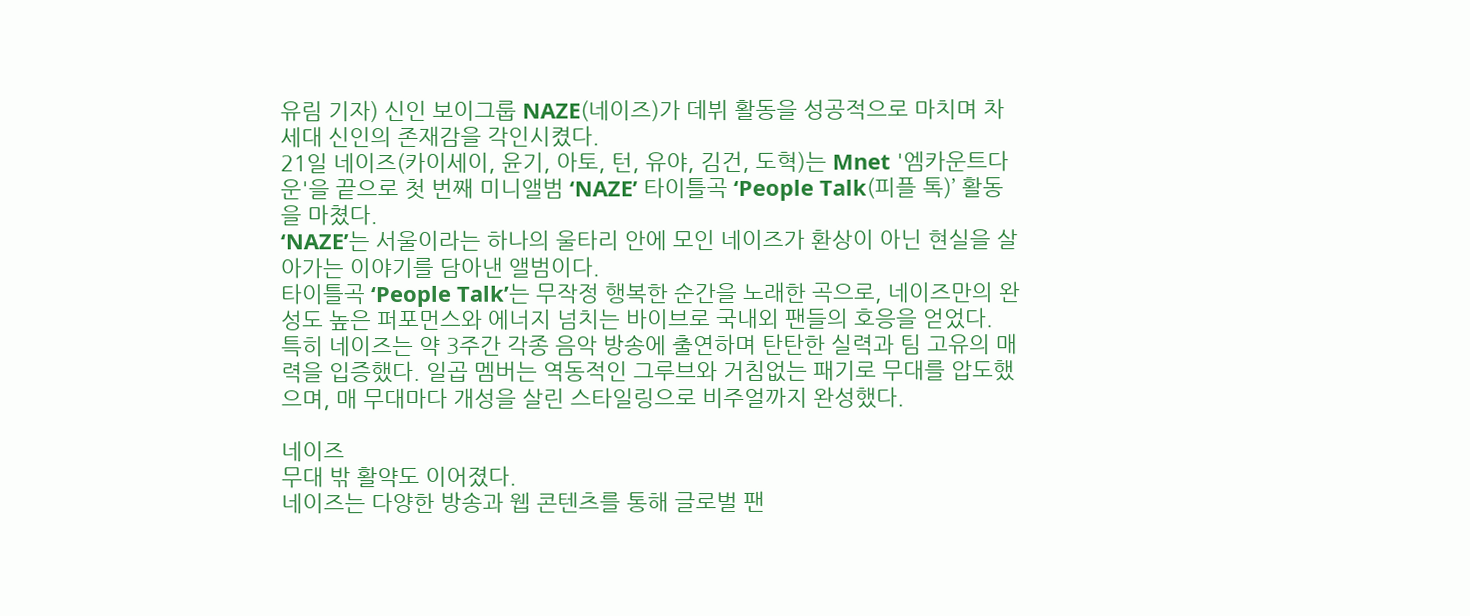유림 기자) 신인 보이그룹 NAZE(네이즈)가 데뷔 활동을 성공적으로 마치며 차세대 신인의 존재감을 각인시켰다.
21일 네이즈(카이세이, 윤기, 아토, 턴, 유야, 김건, 도혁)는 Mnet '엠카운트다운'을 끝으로 첫 번째 미니앨범 ‘NAZE’ 타이틀곡 ‘People Talk(피플 톡)’ 활동을 마쳤다.
‘NAZE’는 서울이라는 하나의 울타리 안에 모인 네이즈가 환상이 아닌 현실을 살아가는 이야기를 담아낸 앨범이다.
타이틀곡 ‘People Talk’는 무작정 행복한 순간을 노래한 곡으로, 네이즈만의 완성도 높은 퍼포먼스와 에너지 넘치는 바이브로 국내외 팬들의 호응을 얻었다.
특히 네이즈는 약 3주간 각종 음악 방송에 출연하며 탄탄한 실력과 팀 고유의 매력을 입증했다. 일곱 멤버는 역동적인 그루브와 거침없는 패기로 무대를 압도했으며, 매 무대마다 개성을 살린 스타일링으로 비주얼까지 완성했다.

네이즈
무대 밖 활약도 이어졌다.
네이즈는 다양한 방송과 웹 콘텐츠를 통해 글로벌 팬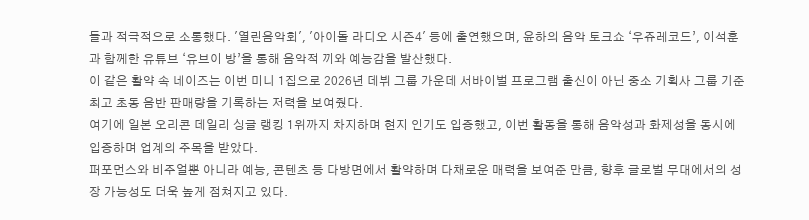들과 적극적으로 소통했다. '열린음악회', '아이돌 라디오 시즌4' 등에 출연했으며, 윤하의 음악 토크쇼 ‘우쥬레코드’, 이석훈과 함께한 유튜브 ‘유브이 방’을 통해 음악적 끼와 예능감을 발산했다.
이 같은 활약 속 네이즈는 이번 미니 1집으로 2026년 데뷔 그룹 가운데 서바이벌 프로그램 출신이 아닌 중소 기획사 그룹 기준 최고 초동 음반 판매량을 기록하는 저력을 보여줬다.
여기에 일본 오리콘 데일리 싱글 랭킹 1위까지 차지하며 현지 인기도 입증했고, 이번 활동을 통해 음악성과 화제성을 동시에 입증하며 업계의 주목을 받았다.
퍼포먼스와 비주얼뿐 아니라 예능, 콘텐츠 등 다방면에서 활약하며 다채로운 매력을 보여준 만큼, 향후 글로벌 무대에서의 성장 가능성도 더욱 높게 점쳐지고 있다.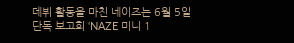데뷔 활동을 마친 네이즈는 6월 5일 단독 보고회 ‘NAZE 미니 1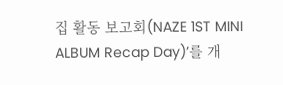집 활동 보고회(NAZE 1ST MINI ALBUM Recap Day)’를 개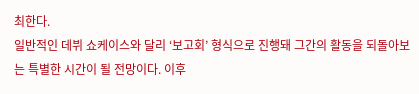최한다.
일반적인 데뷔 쇼케이스와 달리 ‘보고회’ 형식으로 진행돼 그간의 활동을 되돌아보는 특별한 시간이 될 전망이다. 이후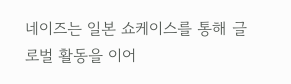네이즈는 일본 쇼케이스를 통해 글로벌 활동을 이어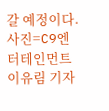갈 예정이다.
사진=C9엔터테인먼트
이유림 기자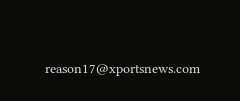reason17@xportsnews.com